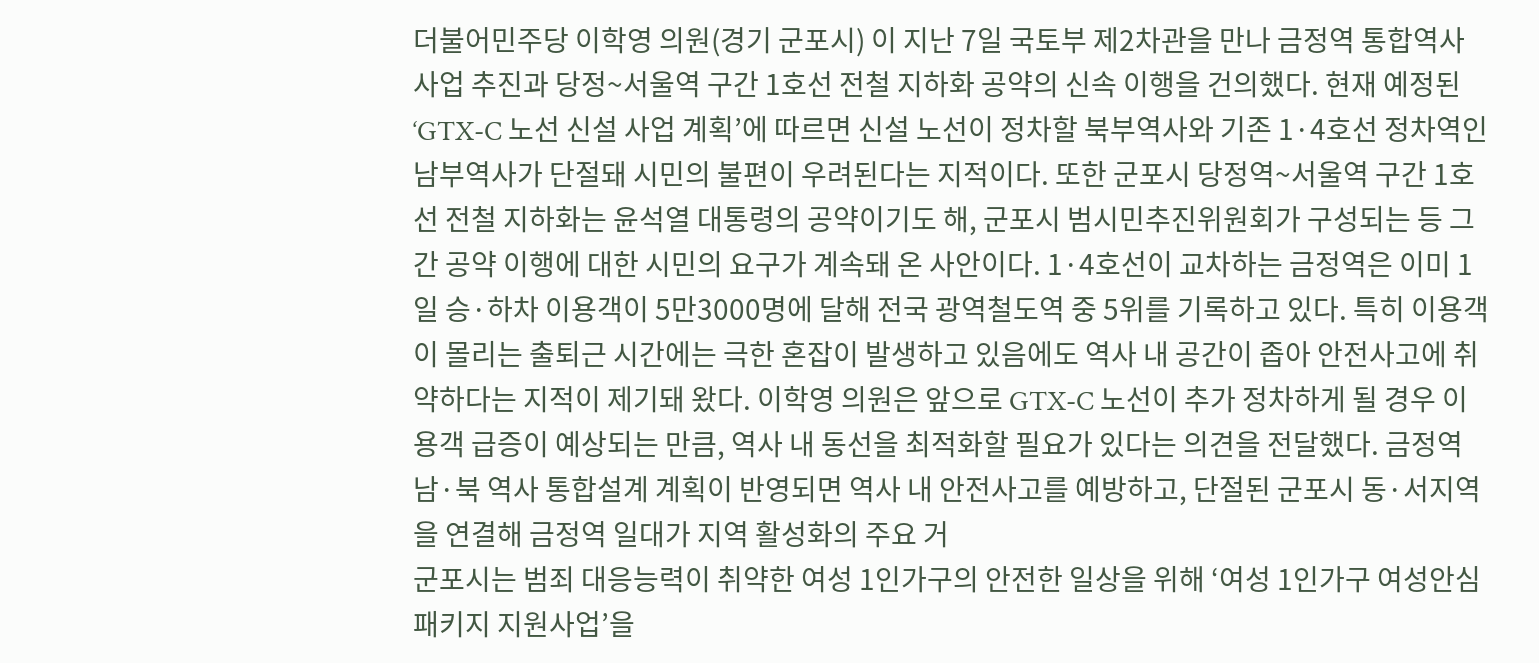더불어민주당 이학영 의원(경기 군포시) 이 지난 7일 국토부 제2차관을 만나 금정역 통합역사 사업 추진과 당정~서울역 구간 1호선 전철 지하화 공약의 신속 이행을 건의했다. 현재 예정된 ‘GTX-C 노선 신설 사업 계획’에 따르면 신설 노선이 정차할 북부역사와 기존 1·4호선 정차역인 남부역사가 단절돼 시민의 불편이 우려된다는 지적이다. 또한 군포시 당정역~서울역 구간 1호선 전철 지하화는 윤석열 대통령의 공약이기도 해, 군포시 범시민추진위원회가 구성되는 등 그간 공약 이행에 대한 시민의 요구가 계속돼 온 사안이다. 1·4호선이 교차하는 금정역은 이미 1일 승·하차 이용객이 5만3000명에 달해 전국 광역철도역 중 5위를 기록하고 있다. 특히 이용객이 몰리는 출퇴근 시간에는 극한 혼잡이 발생하고 있음에도 역사 내 공간이 좁아 안전사고에 취약하다는 지적이 제기돼 왔다. 이학영 의원은 앞으로 GTX-C 노선이 추가 정차하게 될 경우 이용객 급증이 예상되는 만큼, 역사 내 동선을 최적화할 필요가 있다는 의견을 전달했다. 금정역 남·북 역사 통합설계 계획이 반영되면 역사 내 안전사고를 예방하고, 단절된 군포시 동·서지역을 연결해 금정역 일대가 지역 활성화의 주요 거
군포시는 범죄 대응능력이 취약한 여성 1인가구의 안전한 일상을 위해 ‘여성 1인가구 여성안심 패키지 지원사업’을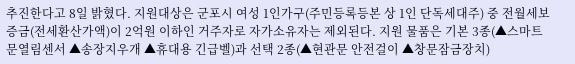추진한다고 8일 밝혔다. 지원대상은 군포시 여성 1인가구(주민등록등본 상 1인 단독세대주) 중 전월세보증금(전세환산가액)이 2억원 이하인 거주자로 자가소유자는 제외된다. 지원 물품은 기본 3종(▲스마트 문열림센서 ▲송장지우개 ▲휴대용 긴급벨)과 선택 2종(▲현관문 안전걸이 ▲창문잠금장치)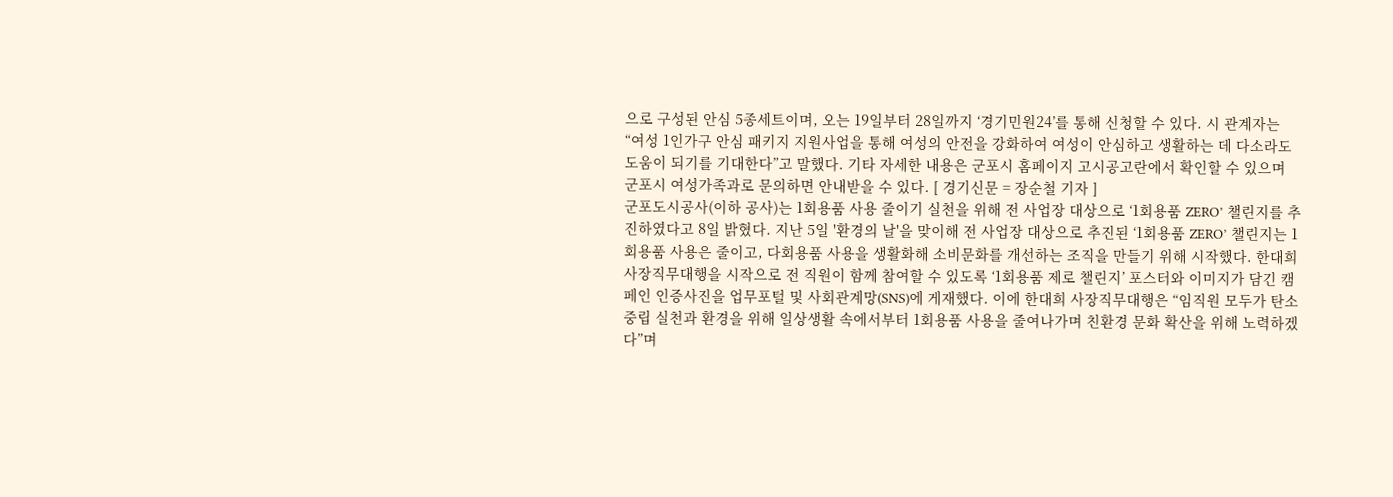으로 구성된 안심 5종세트이며, 오는 19일부터 28일까지 ‘경기민원24’를 통해 신청할 수 있다. 시 관계자는 “여성 1인가구 안심 패키지 지원사업을 통해 여성의 안전을 강화하여 여성이 안심하고 생활하는 데 다소라도 도움이 되기를 기대한다”고 말했다. 기타 자세한 내용은 군포시 홈페이지 고시공고란에서 확인할 수 있으며 군포시 여성가족과로 문의하면 안내받을 수 있다. [ 경기신문 = 장순철 기자 ]
군포도시공사(이하 공사)는 1회용품 사용 줄이기 실천을 위해 전 사업장 대상으로 ‘1회용품 ZERO’ 챌린지를 추진하였다고 8일 밝혔다. 지난 5일 '환경의 날'을 맞이해 전 사업장 대상으로 추진된 ‘1회용품 ZERO’ 챌린지는 1회용품 사용은 줄이고, 다회용품 사용을 생활화해 소비문화를 개선하는 조직을 만들기 위해 시작했다. 한대희 사장직무대행을 시작으로 전 직원이 함께 참여할 수 있도록 ‘1회용품 제로 챌린지’ 포스터와 이미지가 담긴 캠페인 인증사진을 업무포털 및 사회관계망(SNS)에 게재했다. 이에 한대희 사장직무대행은 “임직원 모두가 탄소중립 실천과 환경을 위해 일상생활 속에서부터 1회용품 사용을 줄여나가며 친환경 문화 확산을 위해 노력하겠다”며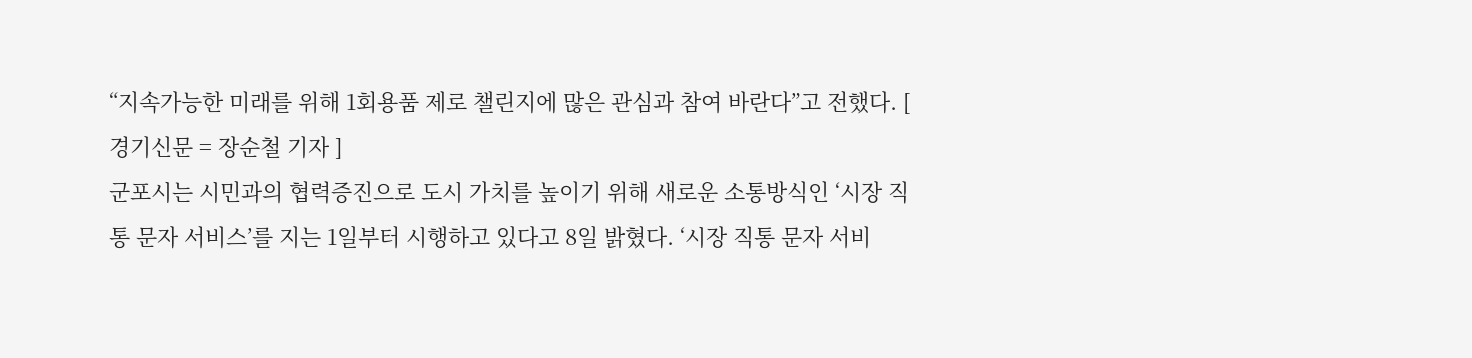“지속가능한 미래를 위해 1회용품 제로 챌린지에 많은 관심과 참여 바란다”고 전했다. [ 경기신문 = 장순철 기자 ]
군포시는 시민과의 협력증진으로 도시 가치를 높이기 위해 새로운 소통방식인 ‘시장 직통 문자 서비스’를 지는 1일부터 시행하고 있다고 8일 밝혔다. ‘시장 직통 문자 서비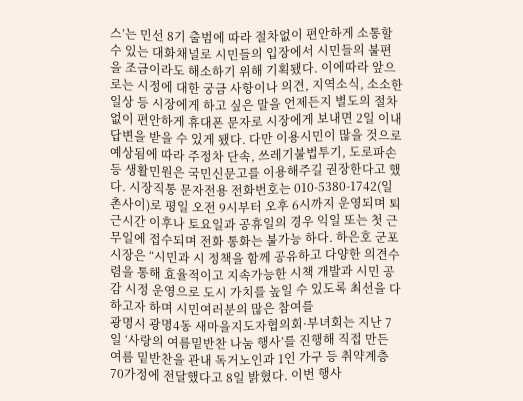스’는 민선 8기 출범에 따라 절차없이 편안하게 소통할 수 있는 대화채널로 시민들의 입장에서 시민들의 불편을 조금이라도 해소하기 위해 기획됐다. 이에따라 앞으로는 시정에 대한 궁금 사항이나 의견, 지역소식, 소소한 일상 등 시장에게 하고 싶은 말을 언제든지 별도의 절차없이 편안하게 휴대폰 문자로 시장에게 보내면 2일 이내 답변을 받을 수 있게 됐다. 다만 이용시민이 많을 것으로 예상됨에 따라 주정차 단속, 쓰레기불법투기, 도로파손 등 생활민원은 국민신문고를 이용해주길 권장한다고 했다. 시장직통 문자전용 전화번호는 010-5380-1742(일촌사이)로 평일 오전 9시부터 오후 6시까지 운영되며 퇴근시간 이후나 토요일과 공휴일의 경우 익일 또는 첫 근무일에 접수되며 전화 통화는 불가능 하다. 하은호 군포시장은 “시민과 시 정책을 함께 공유하고 다양한 의견수렴을 통해 효율적이고 지속가능한 시책 개발과 시민 공감 시정 운영으로 도시 가치를 높일 수 있도록 최선을 다하고자 하며 시민여러분의 많은 참여를
광명시 광명4동 새마을지도자협의회·부녀회는 지난 7일 ‘사랑의 여름밑반찬 나눔 행사’를 진행해 직접 만든 여름 밑반찬을 관내 독거노인과 1인 가구 등 취약계층 70가정에 전달했다고 8일 밝혔다. 이번 행사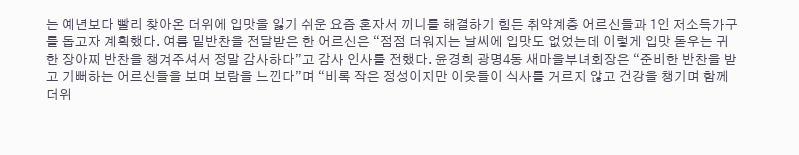는 예년보다 빨리 찾아온 더위에 입맛을 잃기 쉬운 요즘 혼자서 끼니를 해결하기 힘든 취약계층 어르신들과 1인 저소득가구를 돕고자 계획했다. 여름 밑반찬을 전달받은 한 어르신은 “점점 더워지는 날씨에 입맛도 없었는데 이렇게 입맛 돋우는 귀한 장아찌 반찬을 챙겨주셔서 정말 감사하다”고 감사 인사를 전했다. 윤경희 광명4동 새마을부녀회장은 “준비한 반찬을 받고 기뻐하는 어르신들을 보며 보람을 느낀다”며 “비록 작은 정성이지만 이웃들이 식사를 거르지 않고 건강을 챙기며 함께 더위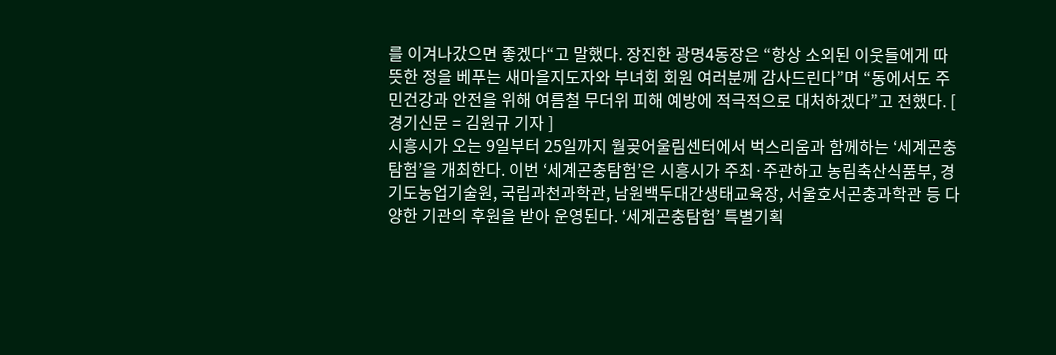를 이겨나갔으면 좋겠다“고 말했다. 장진한 광명4동장은 “항상 소외된 이웃들에게 따뜻한 정을 베푸는 새마을지도자와 부녀회 회원 여러분께 감사드린다”며 “동에서도 주민건강과 안전을 위해 여름철 무더위 피해 예방에 적극적으로 대처하겠다”고 전했다. [ 경기신문 = 김원규 기자 ]
시흥시가 오는 9일부터 25일까지 월곶어울림센터에서 벅스리움과 함께하는 ‘세계곤충탐험’을 개최한다. 이번 ‘세계곤충탐험’은 시흥시가 주최·주관하고 농림축산식품부, 경기도농업기술원, 국립과천과학관, 남원백두대간생태교육장, 서울호서곤충과학관 등 다양한 기관의 후원을 받아 운영된다. ‘세계곤충탐험’ 특별기획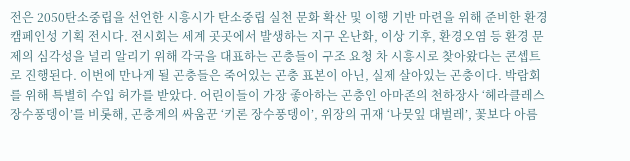전은 2050탄소중립을 선언한 시흥시가 탄소중립 실천 문화 확산 및 이행 기반 마련을 위해 준비한 환경캠페인성 기획 전시다. 전시회는 세계 곳곳에서 발생하는 지구 온난화, 이상 기후, 환경오염 등 환경 문제의 심각성을 널리 알리기 위해 각국을 대표하는 곤충들이 구조 요청 차 시흥시로 찾아왔다는 콘셉트로 진행된다. 이번에 만나게 될 곤충들은 죽어있는 곤충 표본이 아닌, 실제 살아있는 곤충이다. 박람회를 위해 특별히 수입 허가를 받았다. 어린이들이 가장 좋아하는 곤충인 아마존의 천하장사 ‘헤라클레스 장수풍뎅이’를 비롯해, 곤충계의 싸움꾼 ‘키론 장수풍뎅이’, 위장의 귀재 ‘나뭇잎 대벌레’, 꽃보다 아름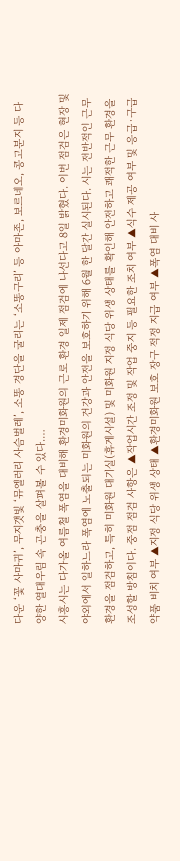다운 ‘꽃 사마귀’, 무지갯빛 ‘뮤엘러리 사슴벌레’, 소똥 경단을 굴리는 ‘소똥구리’ 등 아마존, 보르네오, 콩고분지 등 다양한 열대우림 속 곤충을 살펴볼 수 있다.…
시흥시는 다가올 여름철 폭염을 대비해 환경미화원의 근로 환경 일제 점검에 나선다고 8일 밝혔다. 이번 점검은 현장 및 야외에서 일하느라 폭염에 노출되는 미화원의 건강과 안전을 보호하기 위해 6월 한 달간 실시된다. 시는 전반적인 근무 환경을 점검하고, 특히 미화원 대기실(휴게시설) 및 미화원 지정 식당 위생 상태를 확인해 안전하고 쾌적한 근무 환경을 조성할 방침이다. 중점 점검 사항은 ▲작업시간 조정 및 작업 중지 등 필요한 조치 여부 ▲식수 제공 여부 및 응급·구급 약품 비치 여부 ▲지정 식당 위생 상태 ▲환경미화원 보호 장구 적정 지급 여부 ▲폭염 대비 사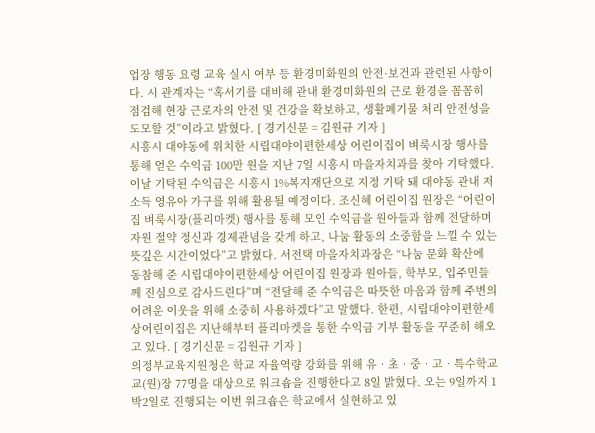업장 행동 요령 교육 실시 여부 등 환경미화원의 안전·보건과 관련된 사항이다. 시 관계자는 “혹서기를 대비해 관내 환경미화원의 근로 환경을 꼼꼼히 점검해 현장 근로자의 안전 및 건강을 확보하고, 생활폐기물 처리 안전성을 도모할 것”이라고 밝혔다. [ 경기신문 = 김원규 기자 ]
시흥시 대야동에 위치한 시립대야이편한세상 어린이집이 벼룩시장 행사를 통해 얻은 수익금 100만 원을 지난 7일 시흥시 마을자치과를 찾아 기탁했다. 이날 기탁된 수익금은 시흥시 1%복지재단으로 지정 기탁 돼 대야동 관내 저소득 영유아 가구를 위해 활용될 예정이다. 조신혜 어린이집 원장은 “어린이집 벼룩시장(플리마켓) 행사를 통해 모인 수익금을 원아들과 함께 전달하며 자원 절약 정신과 경제관념을 갖게 하고, 나눔 활동의 소중함을 느낄 수 있는 뜻깊은 시간이었다”고 밝혔다. 서전택 마을자치과장은 “나눔 문화 확산에 동참해 준 시립대야이편한세상 어린이집 원장과 원아들, 학부모, 입주민들께 진심으로 감사드린다”며 “전달해 준 수익금은 따뜻한 마음과 함께 주변의 어려운 이웃을 위해 소중히 사용하겠다”고 말했다. 한편, 시립대야이편한세상어린이집은 지난해부터 플리마켓을 통한 수익금 기부 활동을 꾸준히 해오고 있다. [ 경기신문 = 김원규 기자 ]
의정부교육지원청은 학교 자율역량 강화를 위해 유‧초‧중‧고‧특수학교 교(원)장 77명을 대상으로 워크숍을 진행한다고 8일 밝혔다. 오는 9일까지 1박2일로 진행되는 이번 워크숍은 학교에서 실현하고 있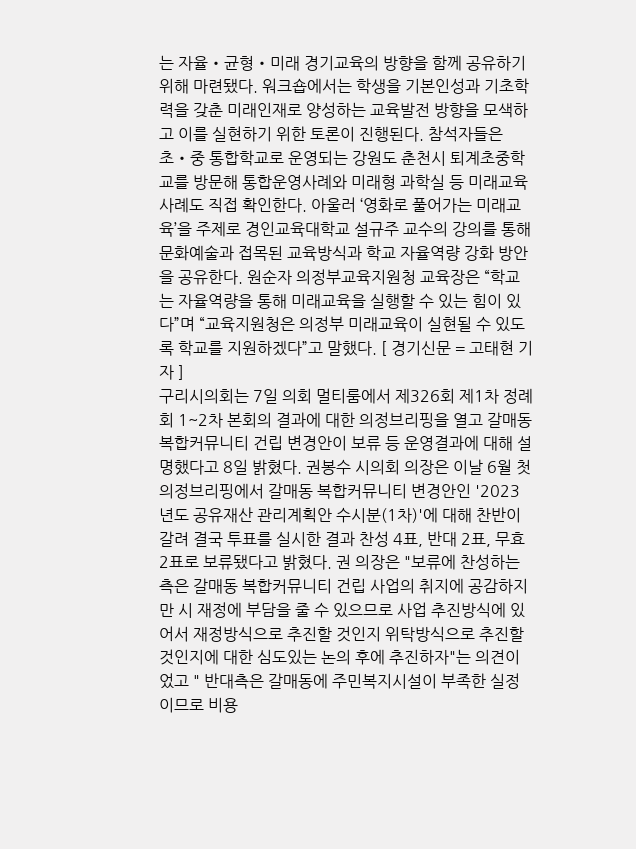는 자율‧균형‧미래 경기교육의 방향을 함께 공유하기 위해 마련됐다. 워크숍에서는 학생을 기본인성과 기초학력을 갖춘 미래인재로 양성하는 교육발전 방향을 모색하고 이를 실현하기 위한 토론이 진행된다. 참석자들은 초‧중 통합학교로 운영되는 강원도 춘천시 퇴계초중학교를 방문해 통합운영사례와 미래형 과학실 등 미래교육사례도 직접 확인한다. 아울러 ‘영화로 풀어가는 미래교육’을 주제로 경인교육대학교 설규주 교수의 강의를 통해 문화예술과 접목된 교육방식과 학교 자율역량 강화 방안을 공유한다. 원순자 의정부교육지원청 교육장은 “학교는 자율역량을 통해 미래교육을 실행할 수 있는 힘이 있다”며 “교육지원청은 의정부 미래교육이 실현될 수 있도록 학교를 지원하겠다”고 말했다. [ 경기신문 = 고태현 기자 ]
구리시의회는 7일 의회 멀티룸에서 제326회 제1차 정례회 1~2차 본회의 결과에 대한 의정브리핑을 열고 갈매동 복합커뮤니티 건립 변경안이 보류 등 운영결과에 대해 설명했다고 8일 밝혔다. 권봉수 시의회 의장은 이날 6월 첫 의정브리핑에서 갈매동 복합커뮤니티 변경안인 '2023년도 공유재산 관리계획안 수시분(1차)'에 대해 찬반이 갈려 결국 투표를 실시한 결과 찬성 4표, 반대 2표, 무효 2표로 보류됐다고 밝혔다. 권 의장은 "보류에 찬성하는 측은 갈매동 복합커뮤니티 건립 사업의 취지에 공감하지만 시 재정에 부담을 줄 수 있으므로 사업 추진방식에 있어서 재정방식으로 추진할 것인지 위탁방식으로 추진할 것인지에 대한 심도있는 논의 후에 추진하자"는 의견이었고 " 반대측은 갈매동에 주민복지시설이 부족한 실정이므로 비용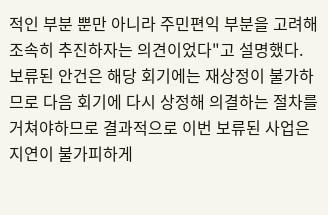적인 부분 뿐만 아니라 주민편익 부분을 고려해 조속히 추진하자는 의견이었다"고 설명했다. 보류된 안건은 해당 회기에는 재상정이 불가하므로 다음 회기에 다시 상정해 의결하는 절차를 거쳐야하므로 결과적으로 이번 보류된 사업은 지연이 불가피하게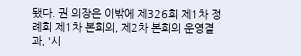됐다. 권 의장은 이밖에 제326회 제1차 정례회 제1차 본회의, 제2차 본회의 운영결과, '시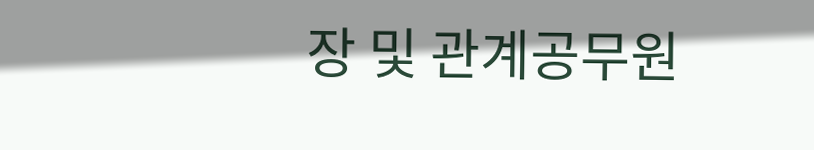장 및 관계공무원